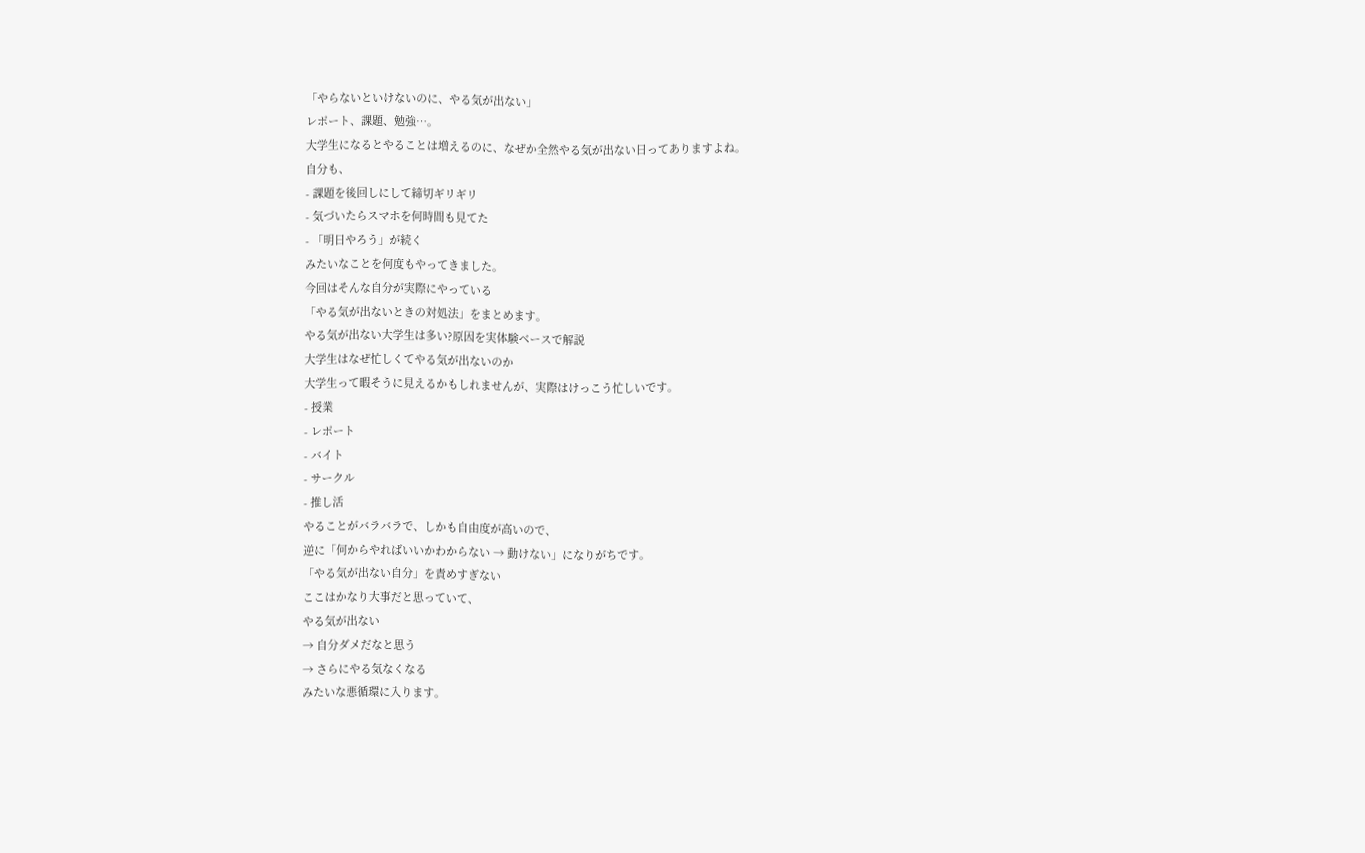「やらないといけないのに、やる気が出ない」
レポート、課題、勉強…。
大学生になるとやることは増えるのに、なぜか全然やる気が出ない日ってありますよね。
自分も、
- 課題を後回しにして締切ギリギリ
- 気づいたらスマホを何時間も見てた
- 「明日やろう」が続く
みたいなことを何度もやってきました。
今回はそんな自分が実際にやっている
「やる気が出ないときの対処法」をまとめます。
やる気が出ない大学生は多い?原因を実体験ベースで解説
大学生はなぜ忙しくてやる気が出ないのか
大学生って暇そうに見えるかもしれませんが、実際はけっこう忙しいです。
- 授業
- レポート
- バイト
- サークル
- 推し活
やることがバラバラで、しかも自由度が高いので、
逆に「何からやればいいかわからない → 動けない」になりがちです。
「やる気が出ない自分」を責めすぎない
ここはかなり大事だと思っていて、
やる気が出ない
→ 自分ダメだなと思う
→ さらにやる気なくなる
みたいな悪循環に入ります。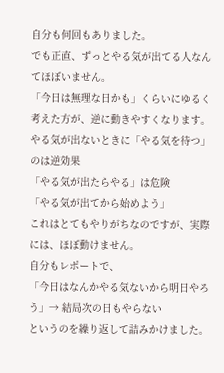自分も何回もありました。
でも正直、ずっとやる気が出てる人なんてほぼいません。
「今日は無理な日かも」くらいにゆるく考えた方が、逆に動きやすくなります。
やる気が出ないときに「やる気を待つ」のは逆効果
「やる気が出たらやる」は危険
「やる気が出てから始めよう」
これはとてもやりがちなのですが、実際には、ほぼ動けません。
自分もレポートで、
「今日はなんかやる気ないから明日やろう」→ 結局次の日もやらない
というのを繰り返して詰みかけました。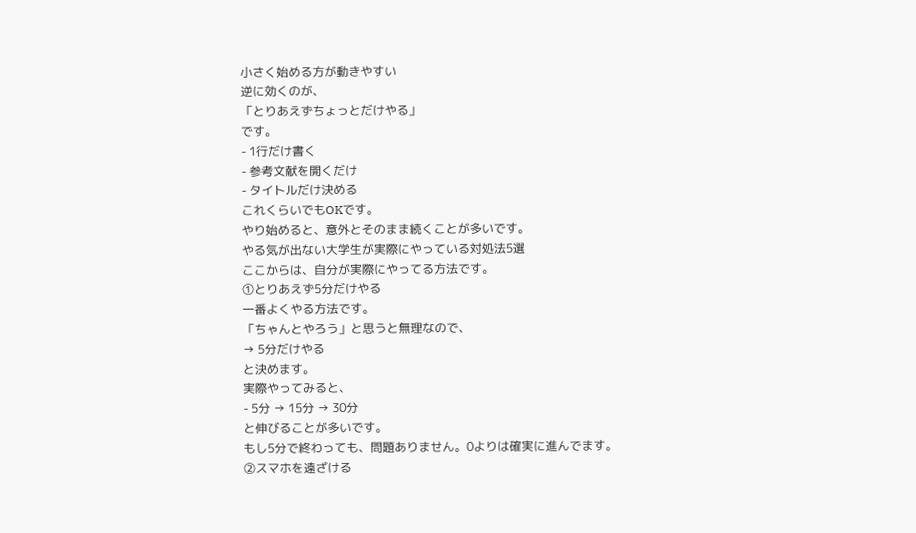小さく始める方が動きやすい
逆に効くのが、
「とりあえずちょっとだけやる」
です。
- 1行だけ書く
- 参考文献を開くだけ
- タイトルだけ決める
これくらいでもOKです。
やり始めると、意外とそのまま続くことが多いです。
やる気が出ない大学生が実際にやっている対処法5選
ここからは、自分が実際にやってる方法です。
①とりあえず5分だけやる
一番よくやる方法です。
「ちゃんとやろう」と思うと無理なので、
→ 5分だけやる
と決めます。
実際やってみると、
- 5分 → 15分 → 30分
と伸びることが多いです。
もし5分で終わっても、問題ありません。0よりは確実に進んでます。
②スマホを遠ざける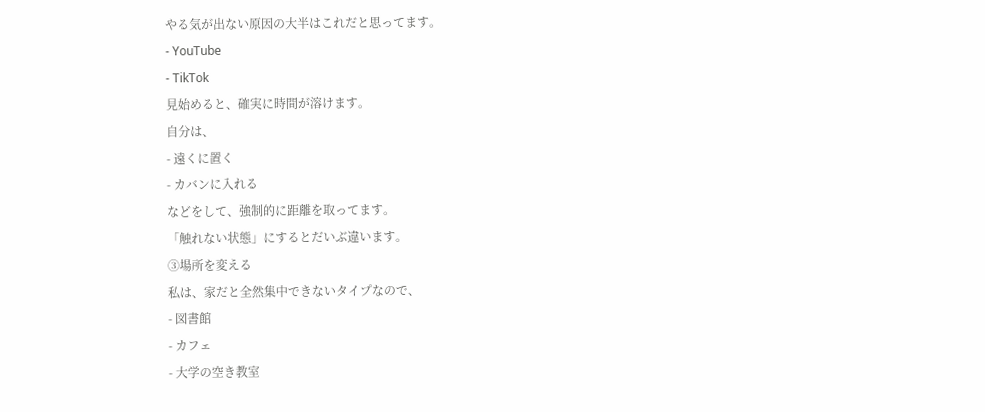やる気が出ない原因の大半はこれだと思ってます。
- YouTube
- TikTok
見始めると、確実に時間が溶けます。
自分は、
- 遠くに置く
- カバンに入れる
などをして、強制的に距離を取ってます。
「触れない状態」にするとだいぶ違います。
③場所を変える
私は、家だと全然集中できないタイプなので、
- 図書館
- カフェ
- 大学の空き教室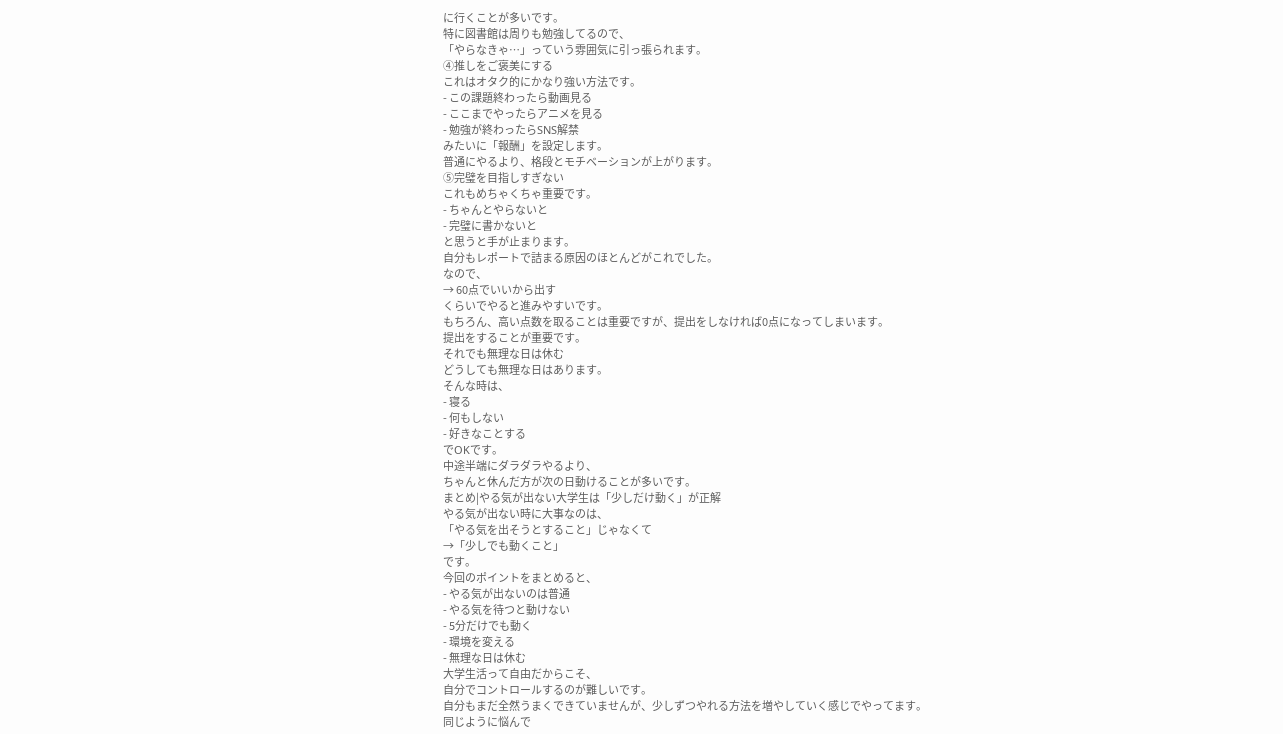に行くことが多いです。
特に図書館は周りも勉強してるので、
「やらなきゃ…」っていう雰囲気に引っ張られます。
④推しをご褒美にする
これはオタク的にかなり強い方法です。
- この課題終わったら動画見る
- ここまでやったらアニメを見る
- 勉強が終わったらSNS解禁
みたいに「報酬」を設定します。
普通にやるより、格段とモチベーションが上がります。
⑤完璧を目指しすぎない
これもめちゃくちゃ重要です。
- ちゃんとやらないと
- 完璧に書かないと
と思うと手が止まります。
自分もレポートで詰まる原因のほとんどがこれでした。
なので、
→ 60点でいいから出す
くらいでやると進みやすいです。
もちろん、高い点数を取ることは重要ですが、提出をしなければ0点になってしまいます。
提出をすることが重要です。
それでも無理な日は休む
どうしても無理な日はあります。
そんな時は、
- 寝る
- 何もしない
- 好きなことする
でOKです。
中途半端にダラダラやるより、
ちゃんと休んだ方が次の日動けることが多いです。
まとめ|やる気が出ない大学生は「少しだけ動く」が正解
やる気が出ない時に大事なのは、
「やる気を出そうとすること」じゃなくて
→「少しでも動くこと」
です。
今回のポイントをまとめると、
- やる気が出ないのは普通
- やる気を待つと動けない
- 5分だけでも動く
- 環境を変える
- 無理な日は休む
大学生活って自由だからこそ、
自分でコントロールするのが難しいです。
自分もまだ全然うまくできていませんが、少しずつやれる方法を増やしていく感じでやってます。
同じように悩んで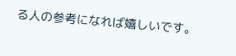る人の参考になれば嬉しいです。